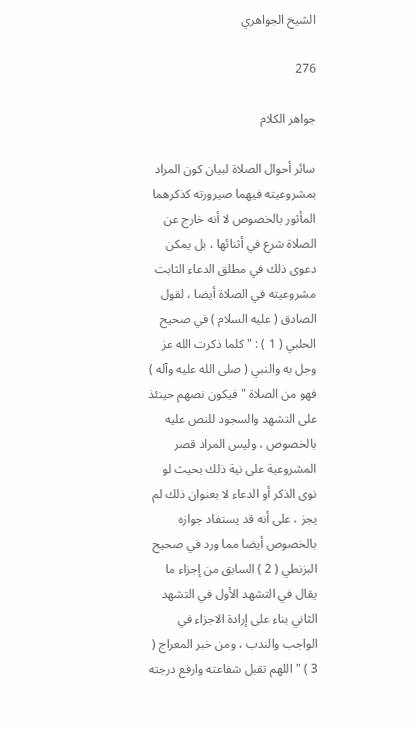الشيخ الجواهري

276

جواهر الكلام

سائر أحوال الصلاة لبيان كون المراد بمشروعيته فيهما صيرورته كذكرهما المأثور بالخصوص لا أنه خارج عن الصلاة شرع في أثنائها ، بل يمكن دعوى ذلك في مطلق الدعاء الثابت مشروعيته في الصلاة أيضا ، لقول الصادق ( عليه السلام ) في صحيح الحلبي ( 1 ) : " كلما ذكرت الله عز وجل به والنبي ( صلى الله عليه وآله ) فهو من الصلاة " فيكون نصهم حينئذ على التشهد والسجود للنص عليه بالخصوص ، وليس المراد قصر المشروعية على نية ذلك بحيث لو نوى الذكر أو الدعاء لا بعنوان ذلك لم يجز ، على أنه قد يستفاد جوازه بالخصوص أيضا مما ورد في صحيح البزنطي ( 2 ) السابق من إجزاء ما يقال في التشهد الأول في التشهد الثاني بناء على إرادة الاجزاء في الواجب والندب ، ومن خبر المعراج ( 3 ) " اللهم تقبل شفاعته وارفع درجته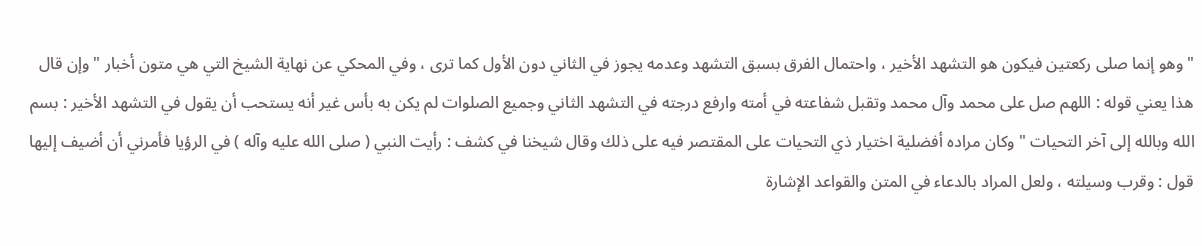" وهو إنما صلى ركعتين فيكون هو التشهد الأخير ، واحتمال الفرق بسبق التشهد وعدمه يجوز في الثاني دون الأول كما ترى ، وفي المحكي عن نهاية الشيخ التي هي متون أخبار " وإن قال هذا يعني قوله : اللهم صل على محمد وآل محمد وتقبل شفاعته في أمته وارفع درجته في التشهد الثاني وجميع الصلوات لم يكن به بأس غير أنه يستحب أن يقول في التشهد الأخير : بسم الله وبالله إلى آخر التحيات " وكان مراده أفضلية اختيار ذي التحيات على المقتصر فيه على ذلك وقال شيخنا في كشف : رأيت النبي ( صلى الله عليه وآله ) في الرؤيا فأمرني أن أضيف إليها قول : وقرب وسيلته ، ولعل المراد بالدعاء في المتن والقواعد الإشارة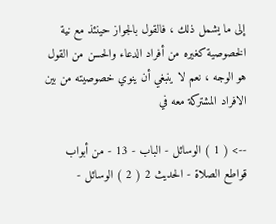إلى ما يشمل ذلك ، فالقول بالجواز حينئذ مع نية الخصوصية كغيره من أفراد الدعاء والحسن من القول هو الوجه ، نعم لا ينبغي أن ينوي خصوصيته من بين الافراد المشتركة معه في

--> ( 1 ) الوسائل - الباب - 13 - من أبواب قواطع الصلاة - الحديث 2 ( 2 ) الوسائل -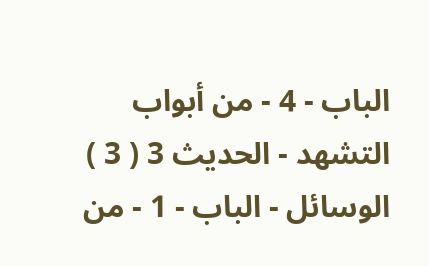الباب - 4 - من أبواب التشهد - الحديث 3 ( 3 ) الوسائل - الباب - 1 - من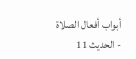أبواب أفعال الصلاة - الحديث 11